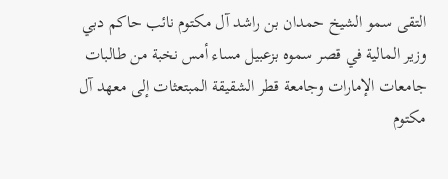التقى سمو الشيخ حمدان بن راشد آل مكتوم نائب حاكم دبي وزير المالية في قصر سموه بزعبيل مساء أمس نخبة من طالبات جامعات الإمارات وجامعة قطر الشقيقة المبتعثات إلى معهد آل مكتوم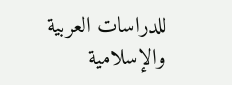للدراسات العربية والإسلامية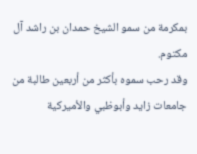بمكرمة من سمو الشيخ حمدان بن راشد آل مكتوم.
وقد رحب سموه بأكثر من أربعين طالبة من جامعات زايد وأبوظبي والأميركية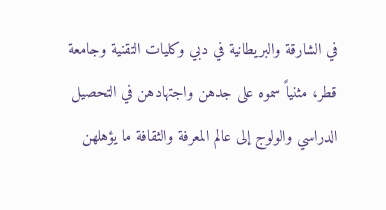في الشارقة والبريطانية في دبي وكليات التقنية وجامعة قطر، مثنياً سموه على جدهن واجتهادهن في التحصيل الدراسي والولوج إلى عالم المعرفة والثقافة ما يؤهلهن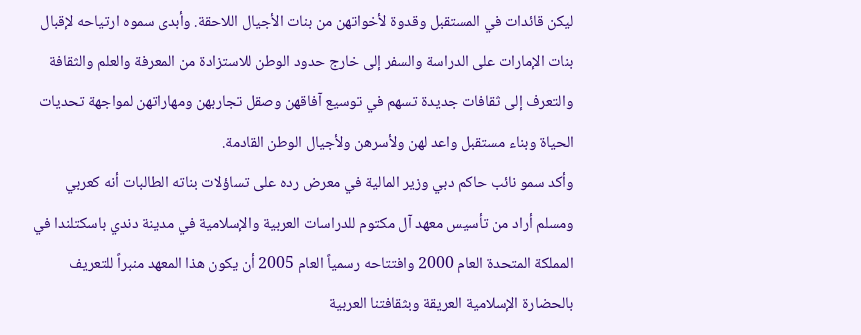ليكن قائدات في المستقبل وقدوة لأخواتهن من بنات الأجيال اللاحقة. وأبدى سموه ارتياحه لإقبال بنات الإمارات على الدراسة والسفر إلى خارج حدود الوطن للاستزادة من المعرفة والعلم والثقافة والتعرف إلى ثقافات جديدة تسهم في توسيع آفاقهن وصقل تجاربهن ومهاراتهن لمواجهة تحديات الحياة وبناء مستقبل واعد لهن ولأسرهن ولأجيال الوطن القادمة.
وأكد سمو نائب حاكم دبي وزير المالية في معرض رده على تساؤلات بناته الطالبات أنه كعربي ومسلم أراد من تأسيس معهد آل مكتوم للدراسات العربية والإسلامية في مدينة دندي باسكتلندا في المملكة المتحدة العام 2000 وافتتاحه رسمياً العام 2005 أن يكون هذا المعهد منبراً للتعريف بالحضارة الإسلامية العريقة وبثقافتنا العربية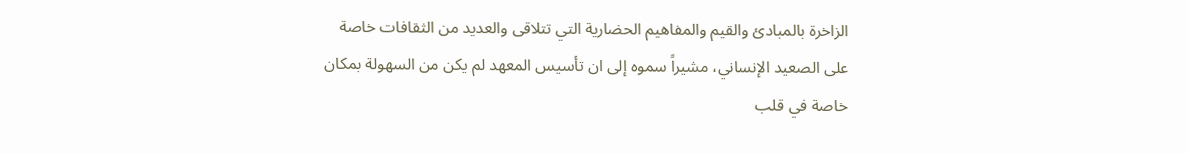الزاخرة بالمبادئ والقيم والمفاهيم الحضارية التي تتلاقى والعديد من الثقافات خاصة على الصعيد الإنساني، مشيراً سموه إلى ان تأسيس المعهد لم يكن من السهولة بمكان خاصة في قلب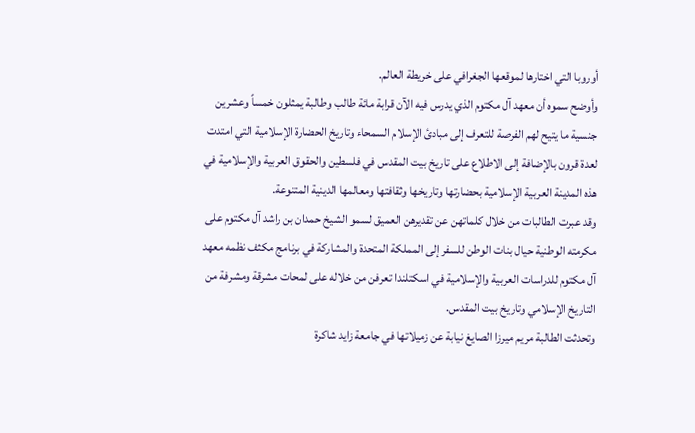أوروبا التي اختارها لموقعها الجغرافي على خريطة العالم.
وأوضح سموه أن معهد آل مكتوم الذي يدرس فيه الآن قرابة مائة طالب وطالبة يمثلون خمساً وعشرين جنسية ما يتيح لهم الفرصة للتعرف إلى مبادئ الإسلام السمحاء وتاريخ الحضارة الإسلامية التي امتدت لعدة قرون بالإضافة إلى الاطلاع على تاريخ بيت المقدس في فلسطين والحقوق العربية والإسلامية في هذه المدينة العربية الإسلامية بحضارتها وتاريخها وثقافتها ومعالمها الدينية المتنوعة.
وقد عبرت الطالبات من خلال كلماتهن عن تقديرهن العميق لسمو الشيخ حمدان بن راشد آل مكتوم على مكرمته الوطنية حيال بنات الوطن للسفر إلى المملكة المتحدة والمشاركة في برنامج مكثف نظمه معهد آل مكتوم للدراسات العربية والإسلامية في اسكتلندا تعرفن من خلاله على لمحات مشرقة ومشرفة من التاريخ الإسلامي وتاريخ بيت المقدس.
وتحدثت الطالبة مريم ميرزا الصايغ نيابة عن زميلاتها في جامعة زايد شاكرة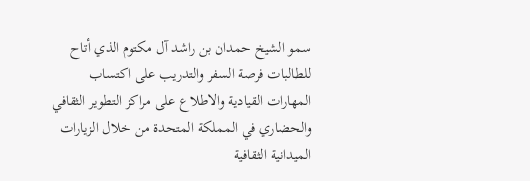سمو الشيخ حمدان بن راشد آل مكتوم الذي أتاح للطالبات فرصة السفر والتدريب على اكتساب المهارات القيادية والاطلاع على مراكز التطوير الثقافي والحضاري في المملكة المتحدة من خلال الزيارات الميدانية الثقافية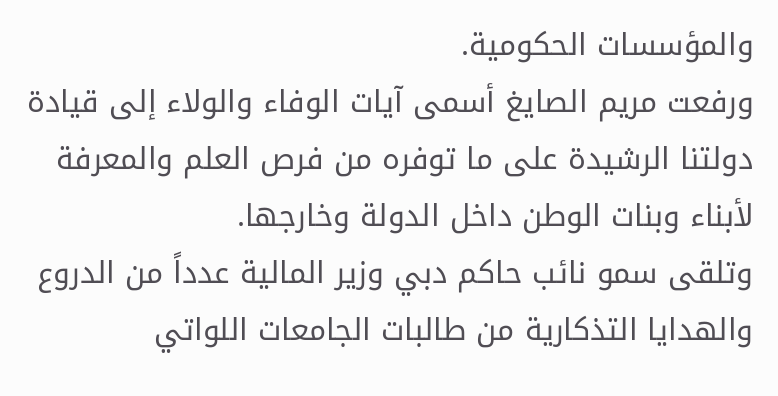والمؤسسات الحكومية.
ورفعت مريم الصايغ أسمى آيات الوفاء والولاء إلى قيادة دولتنا الرشيدة على ما توفره من فرص العلم والمعرفة لأبناء وبنات الوطن داخل الدولة وخارجها.
وتلقى سمو نائب حاكم دبي وزير المالية عدداً من الدروع والهدايا التذكارية من طالبات الجامعات اللواتي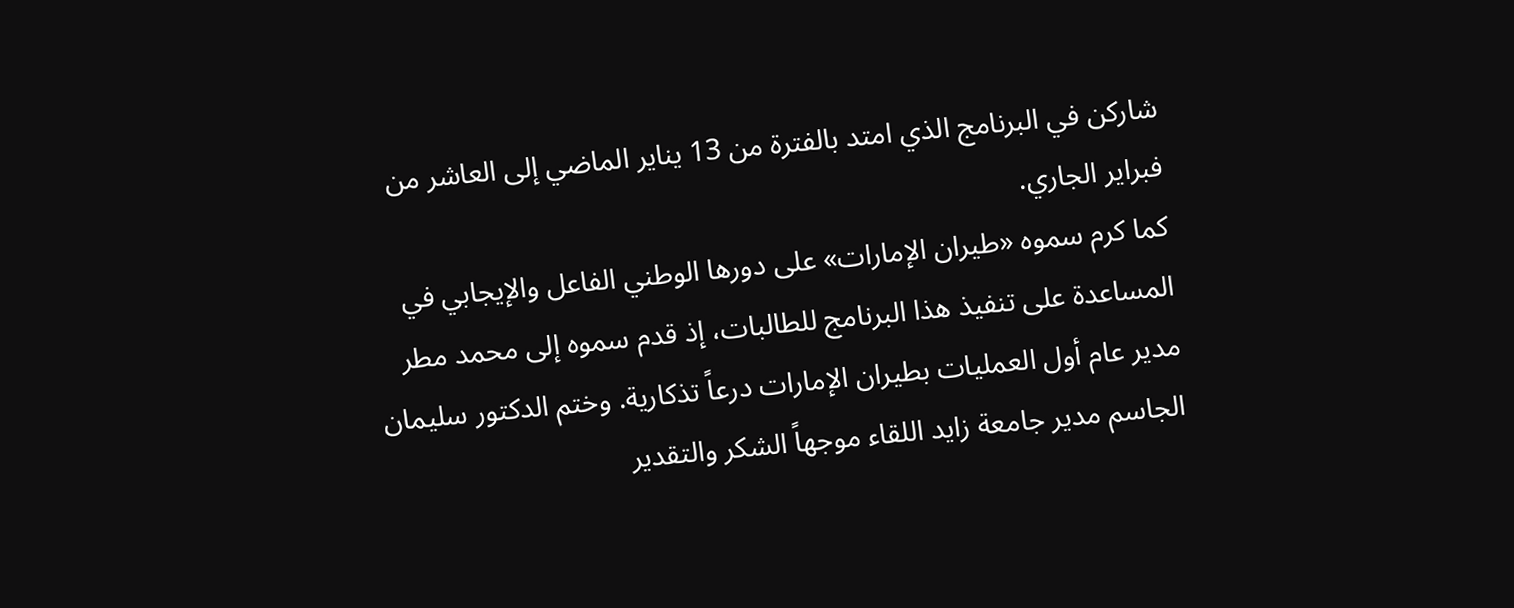شاركن في البرنامج الذي امتد بالفترة من 13 يناير الماضي إلى العاشر من فبراير الجاري.
كما كرم سموه «طيران الإمارات» على دورها الوطني الفاعل والإيجابي في المساعدة على تنفيذ هذا البرنامج للطالبات، إذ قدم سموه إلى محمد مطر مدير عام أول العمليات بطيران الإمارات درعاً تذكارية. وختم الدكتور سليمان الجاسم مدير جامعة زايد اللقاء موجهاً الشكر والتقدير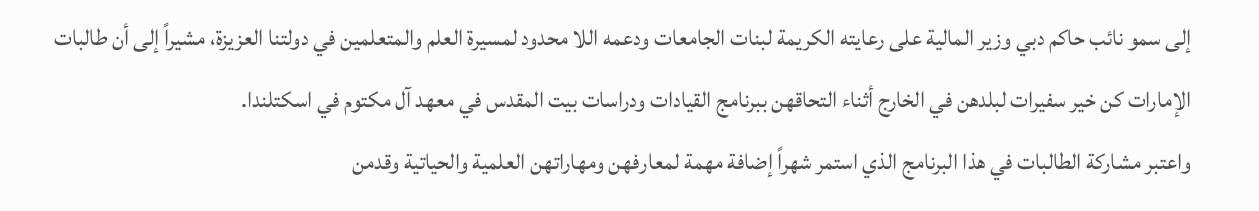إلى سمو نائب حاكم دبي وزير المالية على رعايته الكريمة لبنات الجامعات ودعمه اللا محدود لمسيرة العلم والمتعلمين في دولتنا العزيزة، مشيراً إلى أن طالبات الإمارات كن خير سفيرات لبلدهن في الخارج أثناء التحاقهن ببرنامج القيادات ودراسات بيت المقدس في معهد آل مكتوم في اسكتلندا.
واعتبر مشاركة الطالبات في هذا البرنامج الذي استمر شهراً إضافة مهمة لمعارفهن ومهاراتهن العلمية والحياتية وقدمن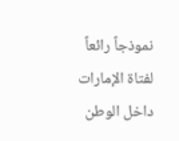نموذجاً رائعاً لفتاة الإمارات داخل الوطن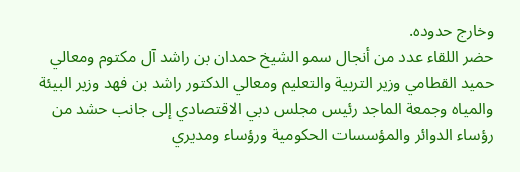وخارج حدوده.
حضر اللقاء عدد من أنجال سمو الشيخ حمدان بن راشد آل مكتوم ومعالي حميد القطامي وزير التربية والتعليم ومعالي الدكتور راشد بن فهد وزير البيئة والمياه وجمعة الماجد رئيس مجلس دبي الاقتصادي إلى جانب حشد من رؤساء الدوائر والمؤسسات الحكومية ورؤساء ومديري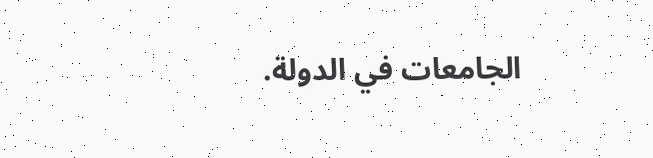الجامعات في الدولة.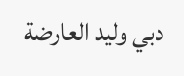دبي وليد العارضة